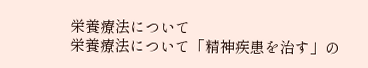栄養療法について
栄養療法について「精神疾患を治す」の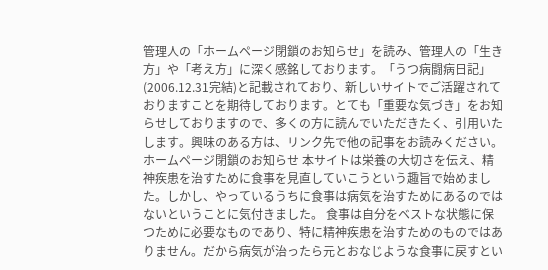管理人の「ホームページ閉鎖のお知らせ」を読み、管理人の「生き方」や「考え方」に深く感銘しております。「うつ病闘病日記」(2006.12.31完結)と記載されており、新しいサイトでご活躍されておりますことを期待しております。とても「重要な気づき」をお知らせしておりますので、多くの方に読んでいただきたく、引用いたします。興味のある方は、リンク先で他の記事をお読みください。ホームページ閉鎖のお知らせ 本サイトは栄養の大切さを伝え、精神疾患を治すために食事を見直していこうという趣旨で始めました。しかし、やっているうちに食事は病気を治すためにあるのではないということに気付きました。 食事は自分をベストな状態に保つために必要なものであり、特に精神疾患を治すためのものではありません。だから病気が治ったら元とおなじような食事に戻すとい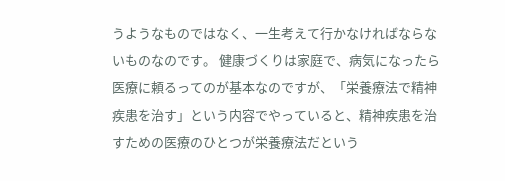うようなものではなく、一生考えて行かなければならないものなのです。 健康づくりは家庭で、病気になったら医療に頼るってのが基本なのですが、「栄養療法で精神疾患を治す」という内容でやっていると、精神疾患を治すための医療のひとつが栄養療法だという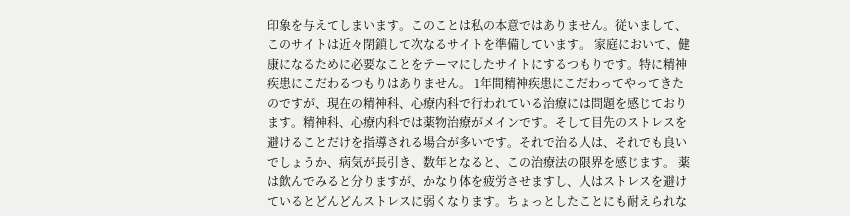印象を与えてしまいます。このことは私の本意ではありません。従いまして、このサイトは近々閉鎖して次なるサイトを準備しています。 家庭において、健康になるために必要なことをテーマにしたサイトにするつもりです。特に精神疾患にこだわるつもりはありません。 1年間精神疾患にこだわってやってきたのですが、現在の精神科、心療内科で行われている治療には問題を感じております。精神科、心療内科では薬物治療がメインです。そして目先のストレスを避けることだけを指導される場合が多いです。それで治る人は、それでも良いでしょうか、病気が長引き、数年となると、この治療法の限界を感じます。 薬は飲んでみると分りますが、かなり体を疲労させますし、人はストレスを避けているとどんどんストレスに弱くなります。ちょっとしたことにも耐えられな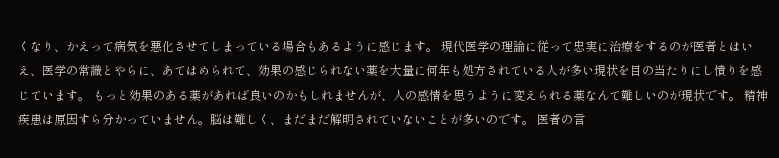くなり、かえって病気を悪化させてしまっている場合もあるように感じます。 現代医学の理論に従って忠実に治療をするのが医者とはいえ、医学の常識とやらに、あてはめられて、効果の感じられない薬を大量に何年も処方されている人が多い現状を目の当たりにし憤りを感じています。 もっと効果のある薬があれば良いのかもしれませんが、人の感情を思うように変えられる薬なんて難しいのが現状です。 精神疾患は原因すら分かっていません。脳は難しく、まだまだ解明されていないことが多いのです。 医者の言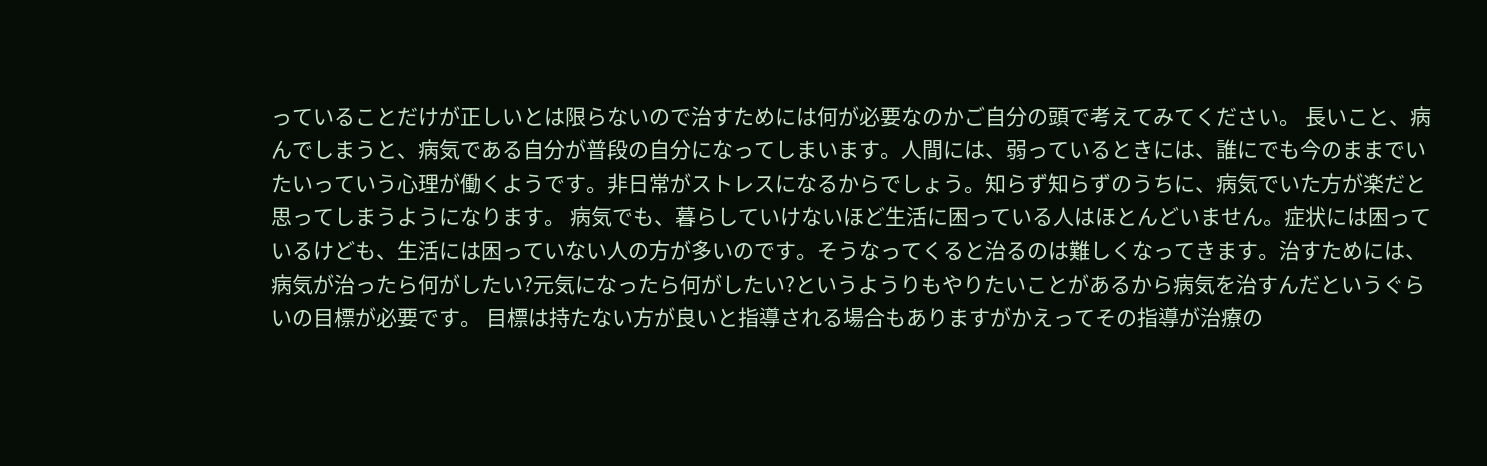っていることだけが正しいとは限らないので治すためには何が必要なのかご自分の頭で考えてみてください。 長いこと、病んでしまうと、病気である自分が普段の自分になってしまいます。人間には、弱っているときには、誰にでも今のままでいたいっていう心理が働くようです。非日常がストレスになるからでしょう。知らず知らずのうちに、病気でいた方が楽だと思ってしまうようになります。 病気でも、暮らしていけないほど生活に困っている人はほとんどいません。症状には困っているけども、生活には困っていない人の方が多いのです。そうなってくると治るのは難しくなってきます。治すためには、病気が治ったら何がしたい?元気になったら何がしたい?というようりもやりたいことがあるから病気を治すんだというぐらいの目標が必要です。 目標は持たない方が良いと指導される場合もありますがかえってその指導が治療の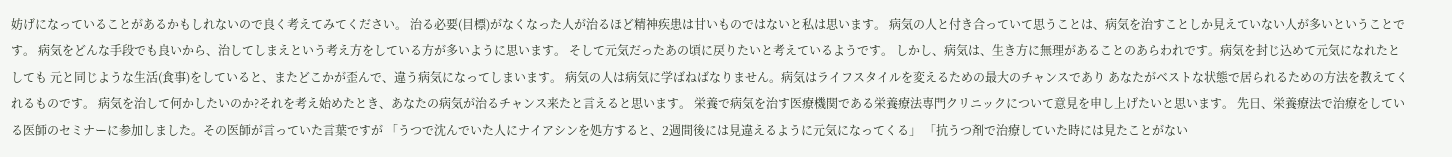妨げになっていることがあるかもしれないので良く考えてみてください。 治る必要(目標)がなくなった人が治るほど精神疾患は甘いものではないと私は思います。 病気の人と付き合っていて思うことは、病気を治すことしか見えていない人が多いということです。 病気をどんな手段でも良いから、治してしまえという考え方をしている方が多いように思います。 そして元気だったあの頃に戻りたいと考えているようです。 しかし、病気は、生き方に無理があることのあらわれです。病気を封じ込めて元気になれたとしても 元と同じような生活(食事)をしていると、またどこかが歪んで、違う病気になってしまいます。 病気の人は病気に学ばねばなりません。病気はライフスタイルを変えるための最大のチャンスであり あなたがベストな状態で居られるための方法を教えてくれるものです。 病気を治して何かしたいのか?それを考え始めたとき、あなたの病気が治るチャンス来たと言えると思います。 栄養で病気を治す医療機関である栄養療法専門クリニックについて意見を申し上げたいと思います。 先日、栄養療法で治療をしている医師のセミナーに参加しました。その医師が言っていた言葉ですが 「うつで沈んでいた人にナイアシンを処方すると、2週間後には見違えるように元気になってくる」 「抗うつ剤で治療していた時には見たことがない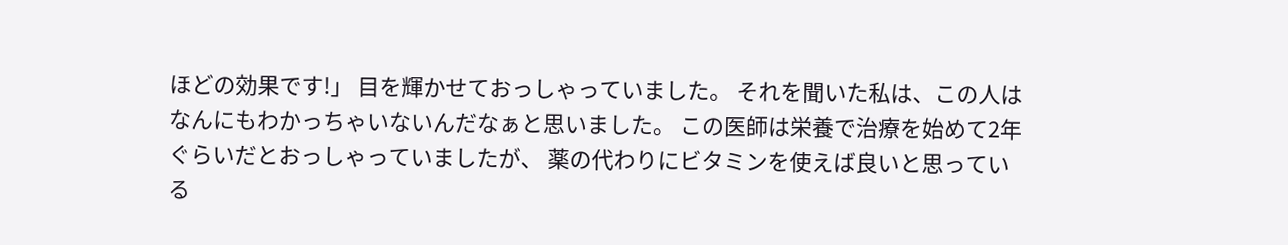ほどの効果です!」 目を輝かせておっしゃっていました。 それを聞いた私は、この人はなんにもわかっちゃいないんだなぁと思いました。 この医師は栄養で治療を始めて2年ぐらいだとおっしゃっていましたが、 薬の代わりにビタミンを使えば良いと思っている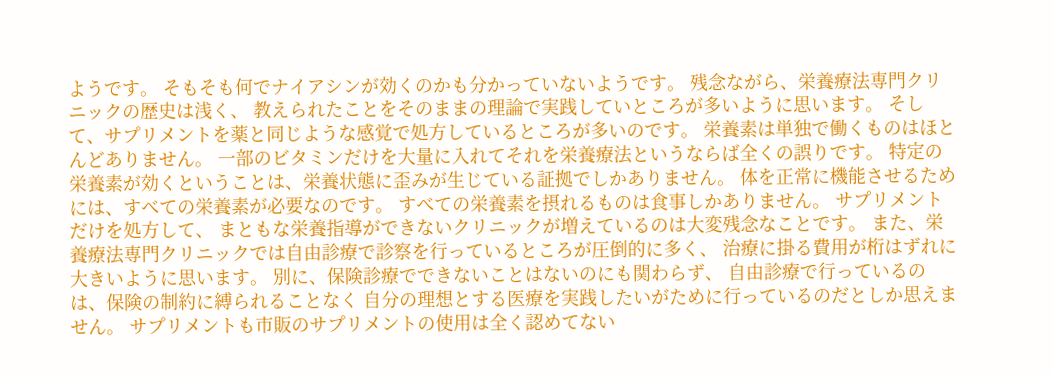ようです。 そもそも何でナイアシンが効くのかも分かっていないようです。 残念ながら、栄養療法専門クリニックの歴史は浅く、 教えられたことをそのままの理論で実践していところが多いように思います。 そして、サプリメントを薬と同じような感覚で処方しているところが多いのです。 栄養素は単独で働くものはほとんどありません。 一部のビタミンだけを大量に入れてそれを栄養療法というならば全くの誤りです。 特定の栄養素が効くということは、栄養状態に歪みが生じている証拠でしかありません。 体を正常に機能させるためには、すべての栄養素が必要なのです。 すべての栄養素を摂れるものは食事しかありません。 サプリメントだけを処方して、 まともな栄養指導ができないクリニックが増えているのは大変残念なことです。 また、栄養療法専門クリニックでは自由診療で診察を行っているところが圧倒的に多く、 治療に掛る費用が桁はずれに大きいように思います。 別に、保険診療でできないことはないのにも関わらず、 自由診療で行っているのは、保険の制約に縛られることなく 自分の理想とする医療を実践したいがために行っているのだとしか思えません。 サプリメントも市販のサプリメントの使用は全く認めてない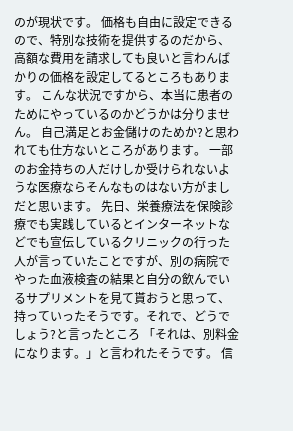のが現状です。 価格も自由に設定できるので、特別な技術を提供するのだから、 高額な費用を請求しても良いと言わんばかりの価格を設定してるところもあります。 こんな状況ですから、本当に患者のためにやっているのかどうかは分りません。 自己満足とお金儲けのためか?と思われても仕方ないところがあります。 一部のお金持ちの人だけしか受けられないような医療ならそんなものはない方がましだと思います。 先日、栄養療法を保険診療でも実践しているとインターネットなどでも宣伝しているクリニックの行った人が言っていたことですが、別の病院でやった血液検査の結果と自分の飲んでいるサプリメントを見て貰おうと思って、持っていったそうです。それで、どうでしょう?と言ったところ 「それは、別料金になります。」と言われたそうです。 信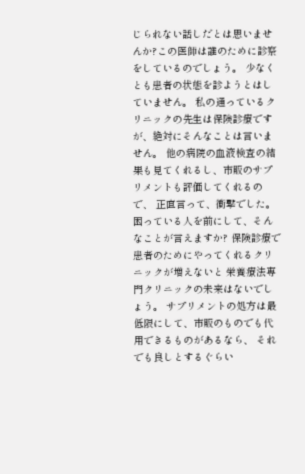じられない話しだとは思いませんか?この医師は誰のために診察をしているのでしょう。 少なくとも患者の状態を診ようとはしていません。 私の通っているクリニックの先生は保険診療ですが、絶対にそんなことは言いません。 他の病院の血液検査の結果も見てくれるし、市販のサプリメントも評価してくれるので、 正直言って、衝撃でした。 困っている人を前にして、そんなことが言えますか? 保険診療で患者のためにやってくれるクリニックが増えないと 栄養療法専門クリニックの未来はないでしょう。 サプリメントの処方は最低限にして、市販のものでも代用できるものがあるなら、 それでも良しとするぐらい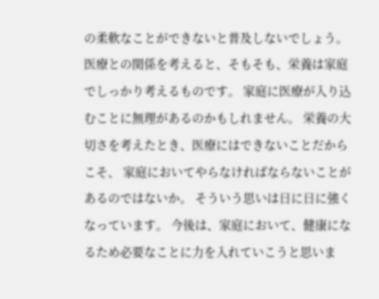の柔軟なことができないと普及しないでしょう。 医療との関係を考えると、そもそも、栄養は家庭でしっかり考えるものです。 家庭に医療が入り込むことに無理があるのかもしれません。 栄養の大切さを考えたとき、医療にはできないことだからこそ、 家庭においてやらなければならないことがあるのではないか。 そういう思いは日に日に強くなっています。 今後は、家庭において、健康になるため必要なことに力を入れていこうと思いま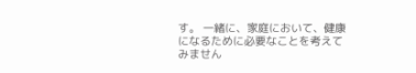す。 一緒に、家庭において、健康になるために必要なことを考えてみません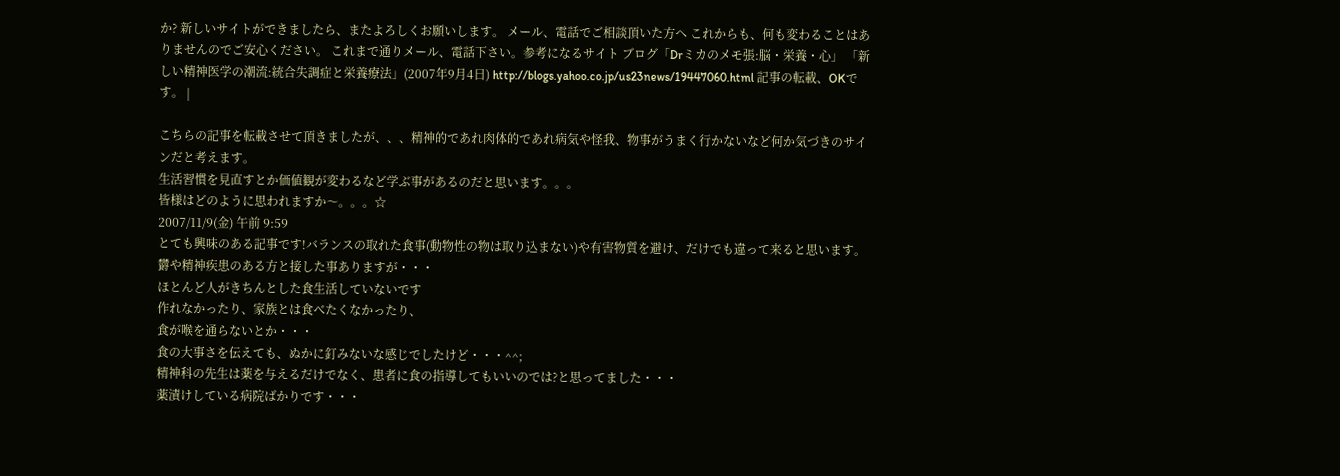か? 新しいサイトができましたら、またよろしくお願いします。 メール、電話でご相談頂いた方へ これからも、何も変わることはありませんのでご安心ください。 これまで通りメール、電話下さい。参考になるサイト ブログ「Drミカのメモ張:脳・栄養・心」 「新しい精神医学の潮流:統合失調症と栄養療法」(2007年9月4日) http://blogs.yahoo.co.jp/us23news/19447060.html 記事の転載、OKです。 |

こちらの記事を転載させて頂きましたが、、、精神的であれ肉体的であれ病気や怪我、物事がうまく行かないなど何か気づきのサインだと考えます。
生活習慣を見直すとか価値観が変わるなど学ぶ事があるのだと思います。。。
皆様はどのように思われますか〜。。。☆
2007/11/9(金) 午前 9:59
とても興味のある記事です!バランスの取れた食事(動物性の物は取り込まない)や有害物質を避け、だけでも違って来ると思います。
欝や精神疾患のある方と接した事ありますが・・・
ほとんど人がきちんとした食生活していないです
作れなかったり、家族とは食べたくなかったり、
食が喉を通らないとか・・・
食の大事さを伝えても、ぬかに釘みないな感じでしたけど・・・^^;
精神科の先生は薬を与えるだけでなく、患者に食の指導してもいいのでは?と思ってました・・・
薬漬けしている病院ばかりです・・・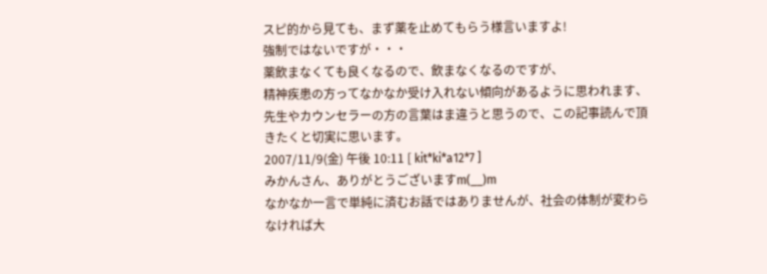スピ的から見ても、まず薬を止めてもらう様言いますよ!
強制ではないですが・・・
薬飲まなくても良くなるので、飲まなくなるのですが、
精神疾患の方ってなかなか受け入れない傾向があるように思われます、先生やカウンセラーの方の言葉はま違うと思うので、この記事読んで頂きたくと切実に思います。
2007/11/9(金) 午後 10:11 [ kit*ki*a12*7 ]
みかんさん、ありがとうございますm(__)m
なかなか一言で単純に済むお話ではありませんが、社会の体制が変わらなければ大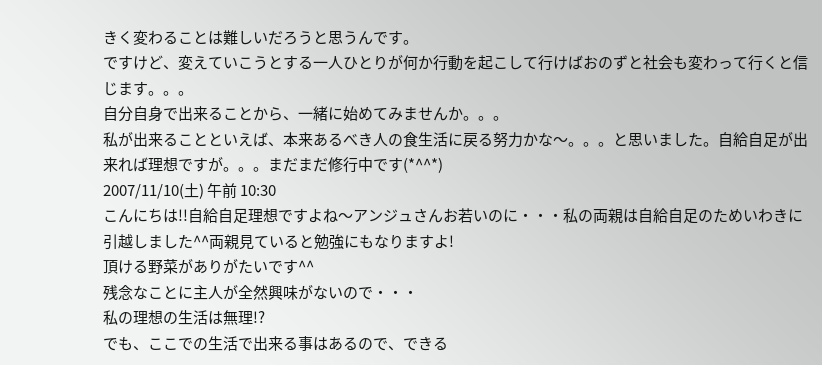きく変わることは難しいだろうと思うんです。
ですけど、変えていこうとする一人ひとりが何か行動を起こして行けばおのずと社会も変わって行くと信じます。。。
自分自身で出来ることから、一緒に始めてみませんか。。。
私が出来ることといえば、本来あるべき人の食生活に戻る努力かな〜。。。と思いました。自給自足が出来れば理想ですが。。。まだまだ修行中です(*^^*)
2007/11/10(土) 午前 10:30
こんにちは!!自給自足理想ですよね〜アンジュさんお若いのに・・・私の両親は自給自足のためいわきに引越しました^^両親見ていると勉強にもなりますよ!
頂ける野菜がありがたいです^^
残念なことに主人が全然興味がないので・・・
私の理想の生活は無理!?
でも、ここでの生活で出来る事はあるので、できる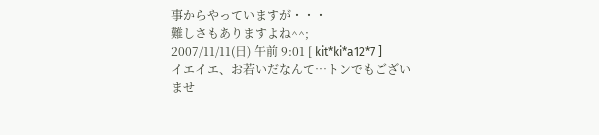事からやっていますが・・・
難しさもありますよね^^;
2007/11/11(日) 午前 9:01 [ kit*ki*a12*7 ]
イエイエ、お若いだなんて…トンでもございませ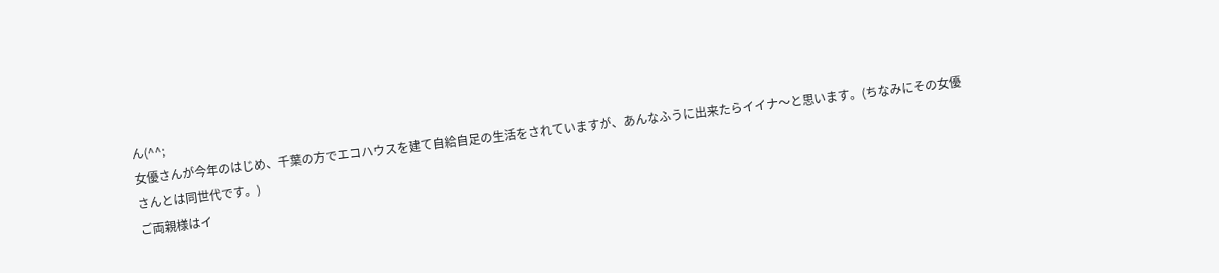ん(^^;
女優さんが今年のはじめ、千葉の方でエコハウスを建て自給自足の生活をされていますが、あんなふうに出来たらイイナ〜と思います。(ちなみにその女優さんとは同世代です。)
ご両親様はイ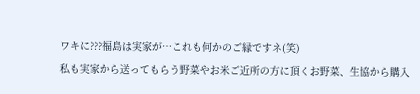ワキに???福島は実家が…これも何かのご縁ですネ(笑)
私も実家から送ってもらう野菜やお米ご近所の方に頂くお野菜、生協から購入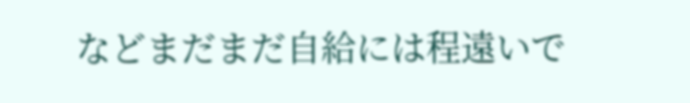などまだまだ自給には程遠いで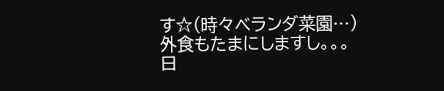す☆(時々ベランダ菜園…)
外食もたまにしますし。。。
日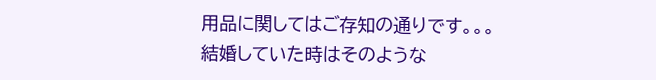用品に関してはご存知の通りです。。。
結婚していた時はそのような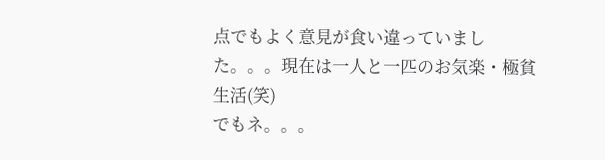点でもよく意見が食い違っていました。。。現在は一人と一匹のお気楽・極貧生活(笑)
でもネ。。。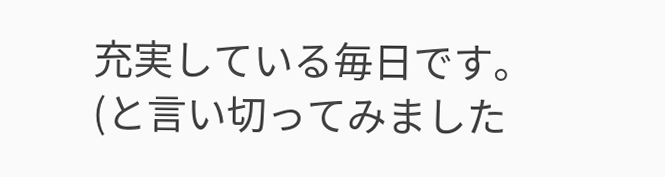充実している毎日です。(と言い切ってみました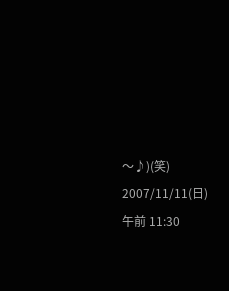〜♪)(笑)
2007/11/11(日) 午前 11:30